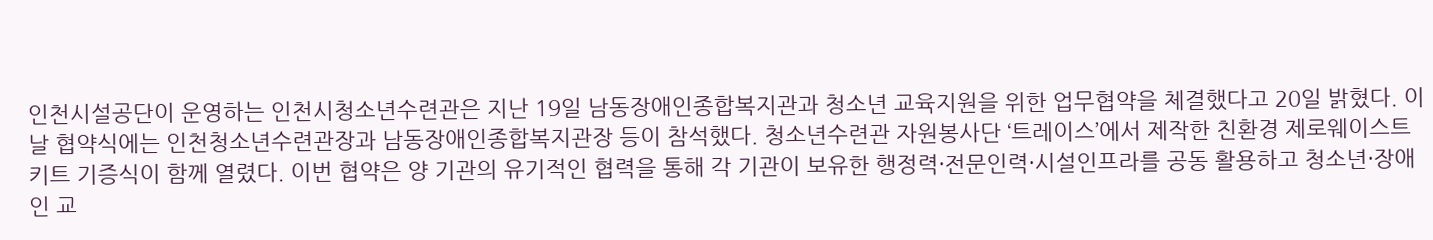인천시설공단이 운영하는 인천시청소년수련관은 지난 19일 남동장애인종합복지관과 청소년 교육지원을 위한 업무협약을 체결했다고 20일 밝혔다. 이날 협약식에는 인천청소년수련관장과 남동장애인종합복지관장 등이 참석했다. 청소년수련관 자원봉사단 ‘트레이스’에서 제작한 친환경 제로웨이스트 키트 기증식이 함께 열렸다. 이번 협약은 양 기관의 유기적인 협력을 통해 각 기관이 보유한 행정력·전문인력·시설인프라를 공동 활용하고 청소년·장애인 교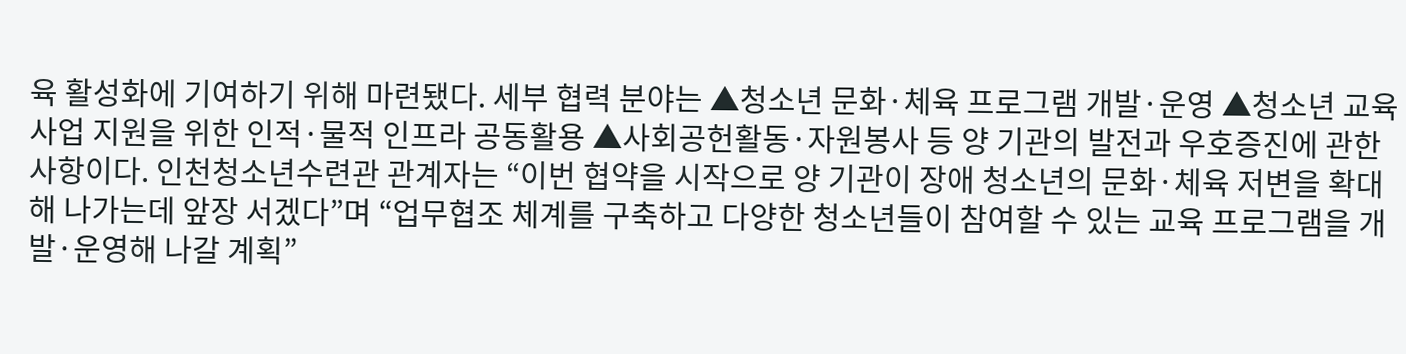육 활성화에 기여하기 위해 마련됐다. 세부 협력 분야는 ▲청소년 문화·체육 프로그램 개발·운영 ▲청소년 교육사업 지원을 위한 인적·물적 인프라 공동활용 ▲사회공헌활동·자원봉사 등 양 기관의 발전과 우호증진에 관한 사항이다. 인천청소년수련관 관계자는 “이번 협약을 시작으로 양 기관이 장애 청소년의 문화·체육 저변을 확대해 나가는데 앞장 서겠다”며 “업무협조 체계를 구축하고 다양한 청소년들이 참여할 수 있는 교육 프로그램을 개발·운영해 나갈 계획”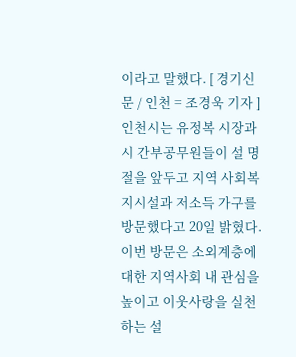이라고 말했다. [ 경기신문 / 인천 = 조경욱 기자 ]
인천시는 유정복 시장과 시 간부공무원들이 설 명절을 앞두고 지역 사회복지시설과 저소득 가구를 방문했다고 20일 밝혔다. 이번 방문은 소외계층에 대한 지역사회 내 관심을 높이고 이웃사랑을 실천하는 설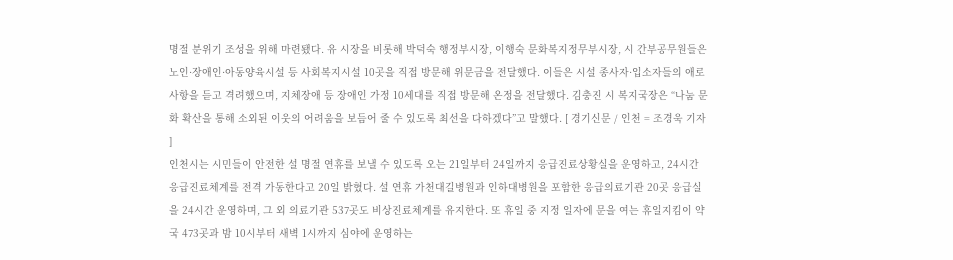명절 분위기 조성을 위해 마련됐다. 유 시장을 비롯해 박덕숙 행정부시장, 이행숙 문화복지정무부시장, 시 간부공무원들은 노인·장애인·아동양육시설 등 사회복지시설 10곳을 직접 방문해 위문금을 전달했다. 이들은 시설 종사자·입소자들의 애로사항을 듣고 격려했으며, 지체장애 등 장애인 가정 10세대를 직접 방문해 온정을 전달했다. 김충진 시 복지국장은 “나눔 문화 확산을 통해 소외된 이웃의 어려움을 보듬어 줄 수 있도록 최선을 다하겠다”고 말했다. [ 경기신문 / 인천 = 조경욱 기자 ]
인천시는 시민들이 안전한 설 명절 연휴를 보낼 수 있도록 오는 21일부터 24일까지 응급진료상황실을 운영하고, 24시간 응급진료체계를 전격 가동한다고 20일 밝혔다. 설 연휴 가천대길병원과 인하대병원을 포함한 응급의료기관 20곳 응급실을 24시간 운영하며, 그 외 의료기관 537곳도 비상진료체계를 유지한다. 또 휴일 중 지정 일자에 문을 여는 휴일지킴이 약국 473곳과 밤 10시부터 새벽 1시까지 심야에 운영하는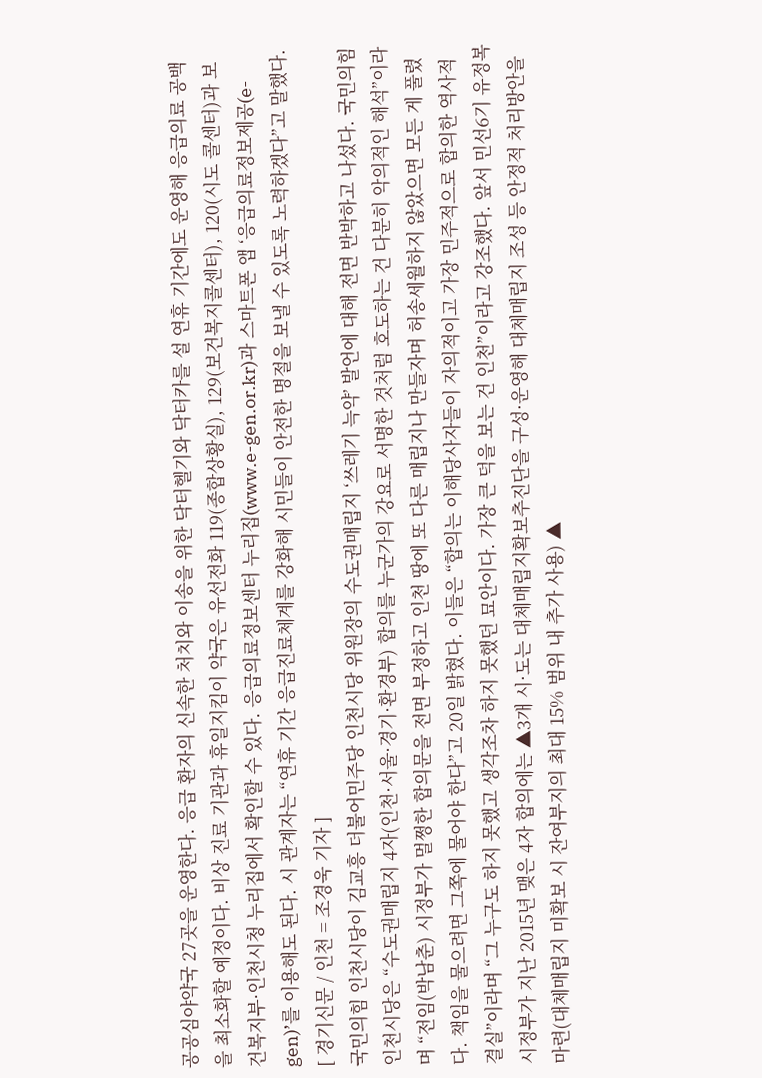공공심야약국 27곳을 운영한다. 응급 환자의 신속한 처치와 이송을 위한 닥터헬기와 닥터카를 설 연휴 기간에도 운영해 응급의료 공백을 최소화할 예정이다. 비상 진료 기관과 휴일지킴이 약국은 유선전화 119(종합상황실), 129(보건복지콜센터), 120(시도 콜센터)과 보건복지부·인천시청 누리집에서 확인할 수 있다. 응급의료정보센터 누리집(www.e-gen.or.kr)과 스마트폰 앱 ‘응급의료정보제공(e-gen)’를 이용해도 된다. 시 관계자는 “연휴 기간 응급진료체계를 강화해 시민들이 안전한 명절을 보낼 수 있도록 노력하겠다”고 말했다. [ 경기신문 / 인천 = 조경욱 기자 ]
국민의힘 인천시당이 김교흥 더불어민주당 인천시당 위원장의 수도권매립지 ‘쓰레기 늑약’ 발언에 대해 전면 반박하고 나섰다. 국민의힘 인천시당은 “수도권매립지 4자(인천·서울·경기·환경부) 합의를 누군가의 강요로 서명한 것처럼 호도하는 건 다분히 악의적인 해석”이라며 “전임(박남춘) 시정부가 멀쩡한 합의문을 전면 부정하고 인천 땅에 또 다른 매립지나 만들자며 허송세월하지 않았으면 모든 게 풀렸다. 책임을 물으려면 그쪽에 물어야 한다”고 20일 밝혔다. 이들은 “합의는 이해당사자들이 자의적이고 가장 민주적으로 합의한 역사적 결실”이라며 “그 누구도 하지 못했고 생각조차 하지 못했던 묘안이다. 가장 큰 덕을 보는 건 인천”이라고 강조했다. 앞서 민선6기 유정복 시정부가 지난 2015년 맺은 4자 합의에는 ▲3개 시·도는 대체매립지확보추진단을 구성·운영해 대체매립지 조성 등 안정적 처리방안을 마련(대체매립지 미확보 시 잔여부지의 최대 15% 범위 내 추가 사용) ▲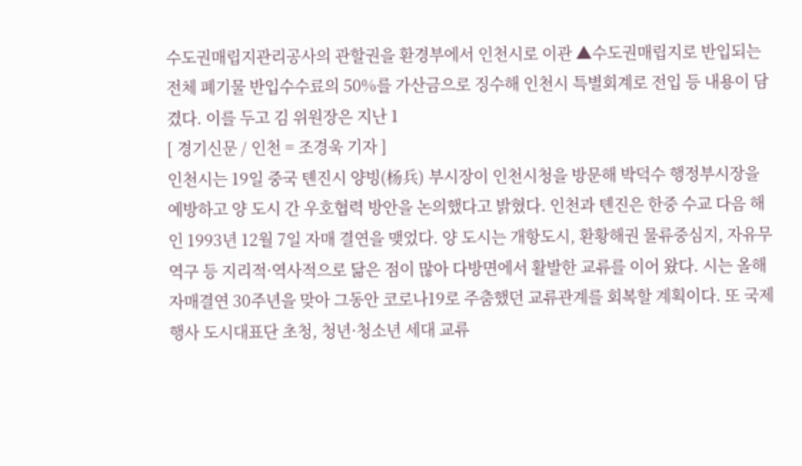수도권매립지관리공사의 관할권을 환경부에서 인천시로 이관 ▲수도권매립지로 반입되는 전체 폐기물 반입수수료의 50%를 가산금으로 징수해 인천시 특별회계로 전입 등 내용이 담겼다. 이를 두고 김 위원장은 지난 1
[ 경기신문 / 인천 = 조경욱 기자 ]
인천시는 19일 중국 톈진시 양빙(杨兵) 부시장이 인천시청을 방문해 박덕수 행정부시장을 예방하고 양 도시 간 우호협력 방안을 논의했다고 밝혔다. 인천과 톈진은 한중 수교 다음 해인 1993년 12월 7일 자매 결연을 맺었다. 양 도시는 개항도시, 환황해권 물류중심지, 자유무역구 등 지리적·역사적으로 닮은 점이 많아 다방면에서 활발한 교류를 이어 왔다. 시는 올해 자매결연 30주년을 맞아 그동안 코로나19로 주춤했던 교류관계를 회복할 계획이다. 또 국제행사 도시대표단 초청, 청년·청소년 세대 교류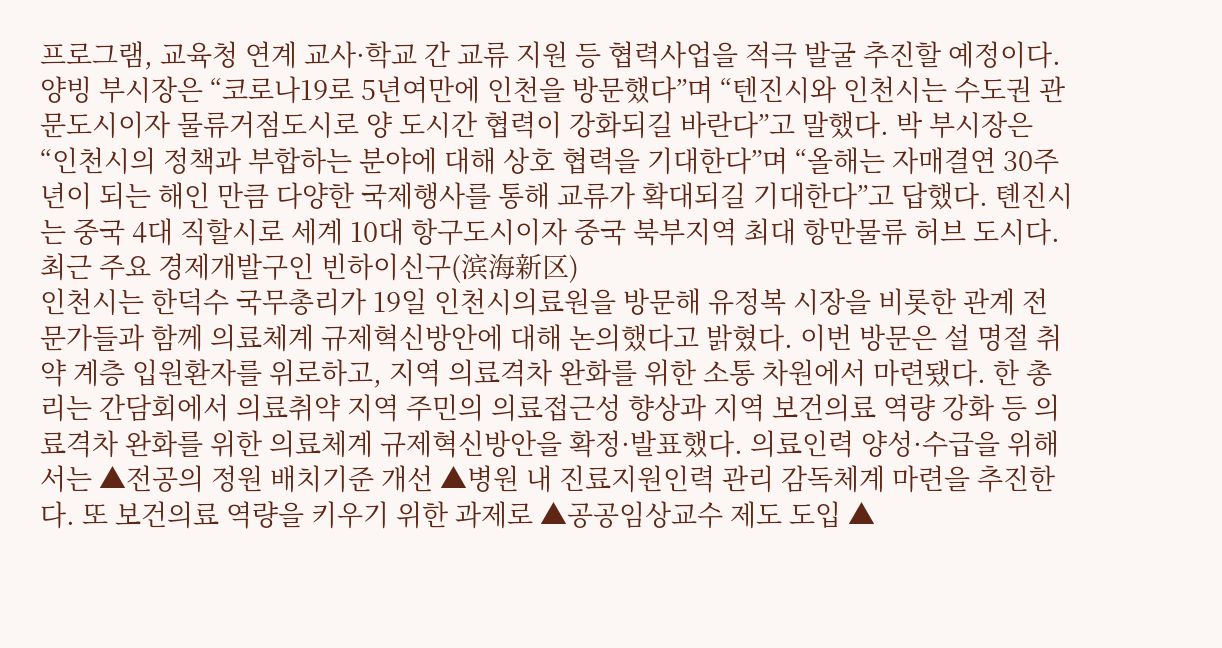프로그램, 교육청 연계 교사·학교 간 교류 지원 등 협력사업을 적극 발굴 추진할 예정이다. 양빙 부시장은 “코로나19로 5년여만에 인천을 방문했다”며 “텐진시와 인천시는 수도권 관문도시이자 물류거점도시로 양 도시간 협력이 강화되길 바란다”고 말했다. 박 부시장은 “인천시의 정책과 부합하는 분야에 대해 상호 협력을 기대한다”며 “올해는 자매결연 30주년이 되는 해인 만큼 다양한 국제행사를 통해 교류가 확대되길 기대한다”고 답했다. 톈진시는 중국 4대 직할시로 세계 10대 항구도시이자 중국 북부지역 최대 항만물류 허브 도시다. 최근 주요 경제개발구인 빈하이신구(滨海新区)
인천시는 한덕수 국무총리가 19일 인천시의료원을 방문해 유정복 시장을 비롯한 관계 전문가들과 함께 의료체계 규제혁신방안에 대해 논의했다고 밝혔다. 이번 방문은 설 명절 취약 계층 입원환자를 위로하고, 지역 의료격차 완화를 위한 소통 차원에서 마련됐다. 한 총리는 간담회에서 의료취약 지역 주민의 의료접근성 향상과 지역 보건의료 역량 강화 등 의료격차 완화를 위한 의료체계 규제혁신방안을 확정·발표했다. 의료인력 양성·수급을 위해서는 ▲전공의 정원 배치기준 개선 ▲병원 내 진료지원인력 관리 감독체계 마련을 추진한다. 또 보건의료 역량을 키우기 위한 과제로 ▲공공임상교수 제도 도입 ▲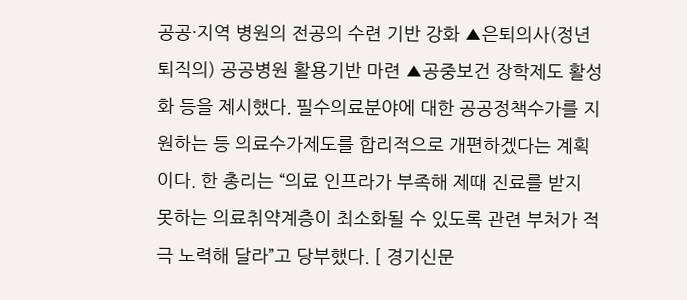공공·지역 병원의 전공의 수련 기반 강화 ▲은퇴의사(정년퇴직의) 공공병원 활용기반 마련 ▲공중보건 장학제도 활성화 등을 제시했다. 필수의료분야에 대한 공공정책수가를 지원하는 등 의료수가제도를 합리적으로 개편하겠다는 계획이다. 한 총리는 “의료 인프라가 부족해 제때 진료를 받지 못하는 의료취약계층이 최소화될 수 있도록 관련 부처가 적극 노력해 달라”고 당부했다. [ 경기신문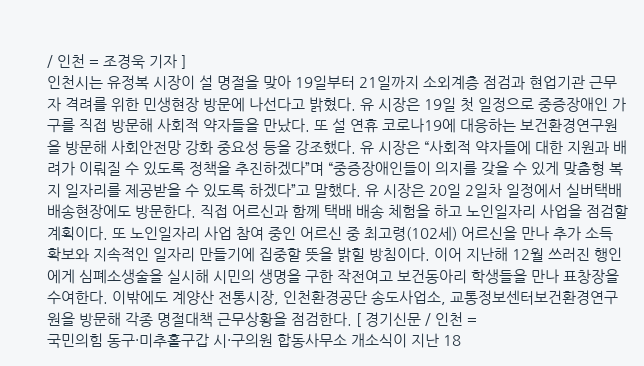/ 인천 = 조경욱 기자 ]
인천시는 유정복 시장이 설 명절을 맞아 19일부터 21일까지 소외계층 점검과 현업기관 근무자 격려를 위한 민생현장 방문에 나선다고 밝혔다. 유 시장은 19일 첫 일정으로 중증장애인 가구를 직접 방문해 사회적 약자들을 만났다. 또 설 연휴 코로나19에 대응하는 보건환경연구원을 방문해 사회안전망 강화 중요성 등을 강조했다. 유 시장은 “사회적 약자들에 대한 지원과 배려가 이뤄질 수 있도록 정책을 추진하겠다”며 “중증장애인들이 의지를 갖을 수 있게 맞춤형 복지 일자리를 제공받을 수 있도록 하겠다”고 말했다. 유 시장은 20일 2일차 일정에서 실버택배 배송현장에도 방문한다. 직접 어르신과 함께 택배 배송 체험을 하고 노인일자리 사업을 점검할 계획이다. 또 노인일자리 사업 참여 중인 어르신 중 최고령(102세) 어르신을 만나 추가 소득 확보와 지속적인 일자리 만들기에 집중할 뜻을 밝힐 방침이다. 이어 지난해 12월 쓰러진 행인에게 심폐소생술을 실시해 시민의 생명을 구한 작전여고 보건동아리 학생들을 만나 표창장을 수여한다. 이밖에도 계양산 전통시장, 인천환경공단 송도사업소, 교통정보센터보건환경연구원을 방문해 각종 명절대책 근무상황을 점검한다. [ 경기신문 / 인천 =
국민의힘 동구·미추홀구갑 시·구의원 합동사무소 개소식이 지난 18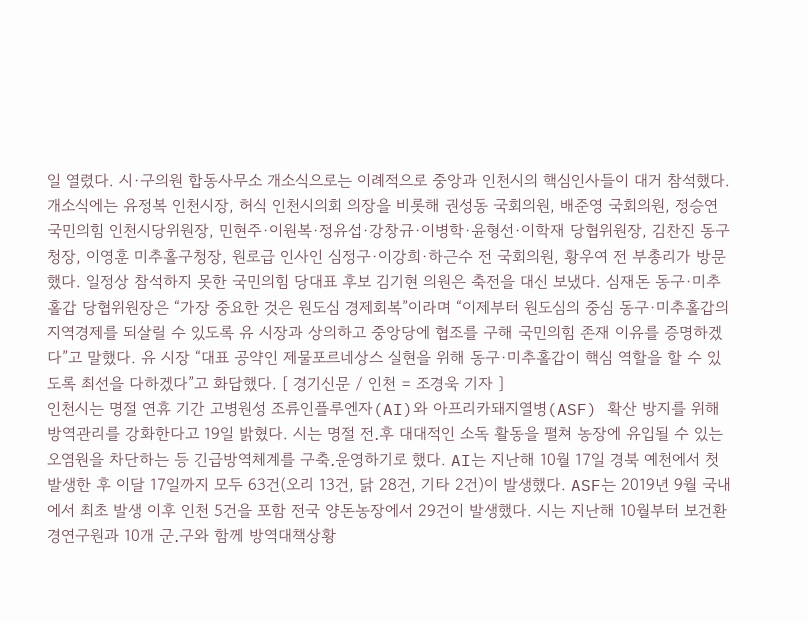일 열렸다. 시·구의원 합동사무소 개소식으로는 이례적으로 중앙과 인천시의 핵심인사들이 대거 참석했다. 개소식에는 유정복 인천시장, 허식 인천시의회 의장을 비롯해 권성동 국회의원, 배준영 국회의원, 정승연 국민의힘 인천시당위원장, 민현주·이원복·정유섭·강창규·이병학·윤형선·이학재 당협위원장, 김찬진 동구청장, 이영훈 미추홀구청장, 원로급 인사인 심정구·이강희·하근수 전 국회의원, 황우여 전 부총리가 방문했다. 일정상 참석하지 못한 국민의힘 당대표 후보 김기현 의원은 축전을 대신 보냈다. 심재돈 동구·미추홀갑 당협위원장은 “가장 중요한 것은 원도심 경제회복”이라며 “이제부터 원도심의 중심 동구·미추홀갑의 지역경제를 되살릴 수 있도록 유 시장과 상의하고 중앙당에 협조를 구해 국민의힘 존재 이유를 증명하겠다”고 말했다. 유 시장 “대표 공약인 제물포르네상스 실현을 위해 동구·미추홀갑이 핵심 역할을 할 수 있도록 최선을 다하겠다”고 화답했다. [ 경기신문 / 인천 = 조경욱 기자 ]
인천시는 명절 연휴 기간 고병원성 조류인플루엔자(AI)와 아프리카돼지열병(ASF) 확산 방지를 위해 방역관리를 강화한다고 19일 밝혔다. 시는 명절 전․후 대대적인 소독 활동을 펼쳐 농장에 유입될 수 있는 오염원을 차단하는 등 긴급방역체계를 구축․운영하기로 했다. AI는 지난해 10월 17일 경북 예천에서 첫 발생한 후 이달 17일까지 모두 63건(오리 13건, 닭 28건, 기타 2건)이 발생했다. ASF는 2019년 9월 국내에서 최초 발생 이후 인천 5건을 포함 전국 양돈농장에서 29건이 발생했다. 시는 지난해 10월부터 보건환경연구원과 10개 군․구와 함께 방역대책상황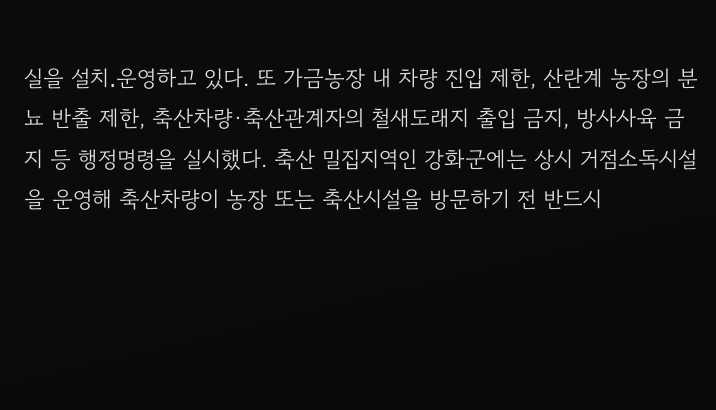실을 설치․운영하고 있다. 또 가금농장 내 차량 진입 제한, 산란계 농장의 분뇨 반출 제한, 축산차량·축산관계자의 철새도래지 출입 금지, 방사사육 금지 등 행정명령을 실시했다. 축산 밀집지역인 강화군에는 상시 거점소독시설을 운영해 축산차량이 농장 또는 축산시설을 방문하기 전 반드시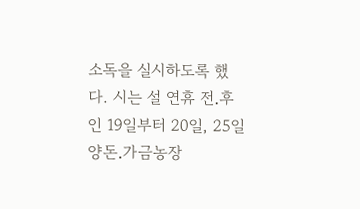소독을 실시하도록 했다. 시는 설 연휴 전․후인 19일부터 20일, 25일 양돈․가금농장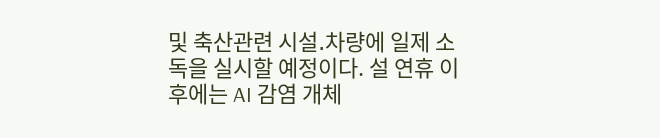및 축산관련 시설․차량에 일제 소독을 실시할 예정이다. 설 연휴 이후에는 AI 감염 개체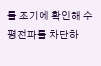를 조기에 확인해 수평전파를 차단하